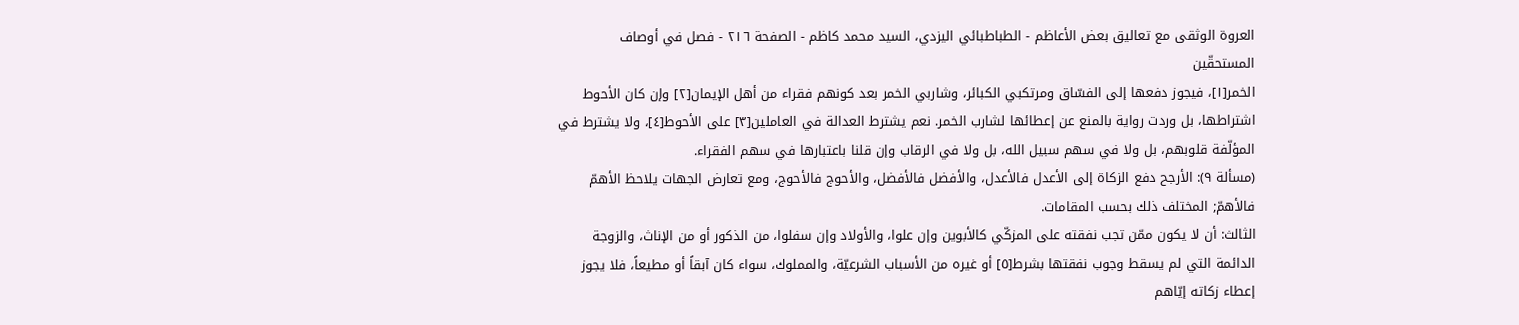العروة الوثقى مع تعاليق بعض الأعاظم - الطباطبائي اليزدي، السيد محمد كاظم - الصفحة ٢١٦ - فصل في أوصاف المستحقّين
الخمر[١]، فيجوز دفعها إلى الفسّاق ومرتكبي الكبائر، وشاربي الخمر بعد كونهم فقراء من أهل الإيمان[٢] وإن كان الأحوط اشتراطها، بل وردت رواية بالمنع عن إعطائها لشارب الخمر. نعم يشترط العدالة في العاملين[٣] على الأحوط[٤]، ولا يشترط في المؤلّفة قلوبهم، بل ولا في سهم سبيل الله، بل ولا في الرقاب وإن قلنا باعتبارها في سهم الفقراء.
(مسألة ٩): الأرجح دفع الزكاة إلى الأعدل فالأعدل، والأفضل فالأفضل، والأحوج فالأحوج، ومع تعارض الجهات يلاحظ الأهمّ فالأهمّ; المختلف ذلك بحسب المقامات.
الثالث: أن لا يكون ممّن تجب نفقته على المزكّي كالأبوين وإن علوا، والأولاد وإن سفلوا، من الذكور أو من الإناث، والزوجة الدائمة التي لم يسقط وجوب نفقتها بشرط[٥] أو غيره من الأسباب الشرعيّة، والمملوك، سواء كان آبقاً أو مطيعاً، فلا يجوز إعطاء زكاته إيّاهم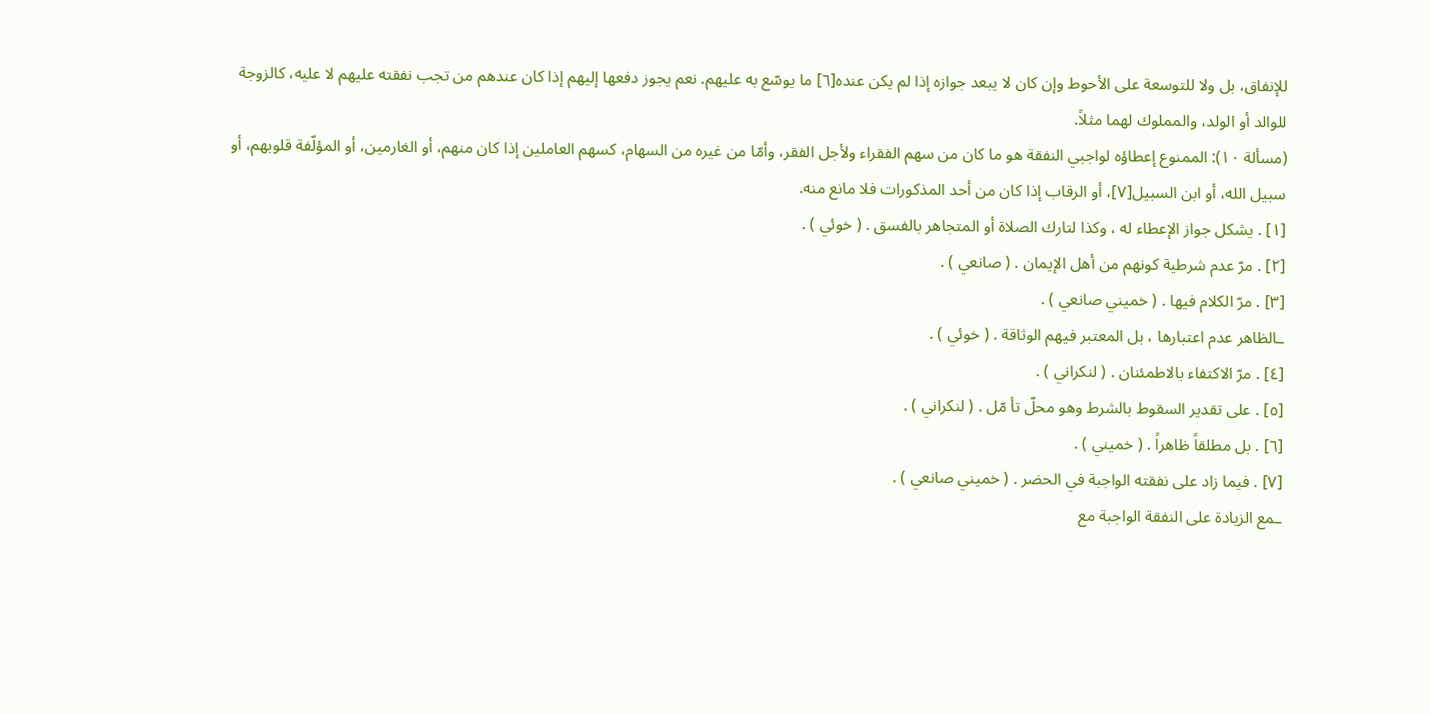للإنفاق، بل ولا للتوسعة على الأحوط وإن كان لا يبعد جوازه إذا لم يكن عنده[٦] ما يوسّع به عليهم. نعم يجوز دفعها إليهم إذا كان عندهم من تجب نفقته عليهم لا عليه، كالزوجة للوالد أو الولد، والمملوك لهما مثلاً.
(مسألة ١٠): الممنوع إعطاؤه لواجبي النفقة هو ما كان من سهم الفقراء ولأجل الفقر، وأمّا من غيره من السهام، كسهم العاملين إذا كان منهم، أو الغارمين، أو المؤلّفة قلوبهم، أو سبيل الله، أو ابن السبيل[٧]، أو الرقاب إذا كان من أحد المذكورات فلا مانع منه.
[١] . يشكل جواز الإعطاء له ، وكذا لتارك الصلاة أو المتجاهر بالفسق . ( خوئي ) .
[٢] . مرّ عدم شرطية كونهم من أهل الإيمان . ( صانعي ) .
[٣] . مرّ الكلام فيها . ( خميني صانعي ) .
ـالظاهر عدم اعتبارها ، بل المعتبر فيهم الوثاقة . ( خوئي ) .
[٤] . مرّ الاكتفاء بالاطمئنان . ( لنكراني ) .
[٥] . على تقدير السقوط بالشرط وهو محلّ تأ مّل . ( لنكراني ) .
[٦] . بل مطلقاً ظاهراً . ( خميني ) .
[٧] . فيما زاد على نفقته الواجبة في الحضر . ( خميني صانعي ) .
ـمع الزيادة على النفقة الواجبة مع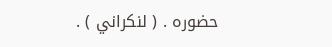حضوره . ( لنكراني ) .